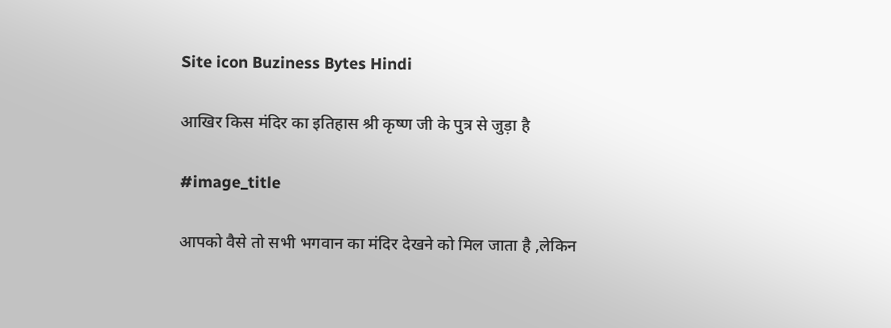Site icon Buziness Bytes Hindi

आखिर किस मंदिर का इतिहास श्री कृष्ण जी के पुत्र से जुड़ा है

#image_title

आपको वैसे तो सभी भगवान का मंदिर देखने को मिल जाता है ,लेकिन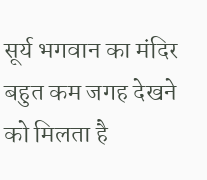सूर्य भगवान का मंदिर बहुत कम जगह देखने को मिलता है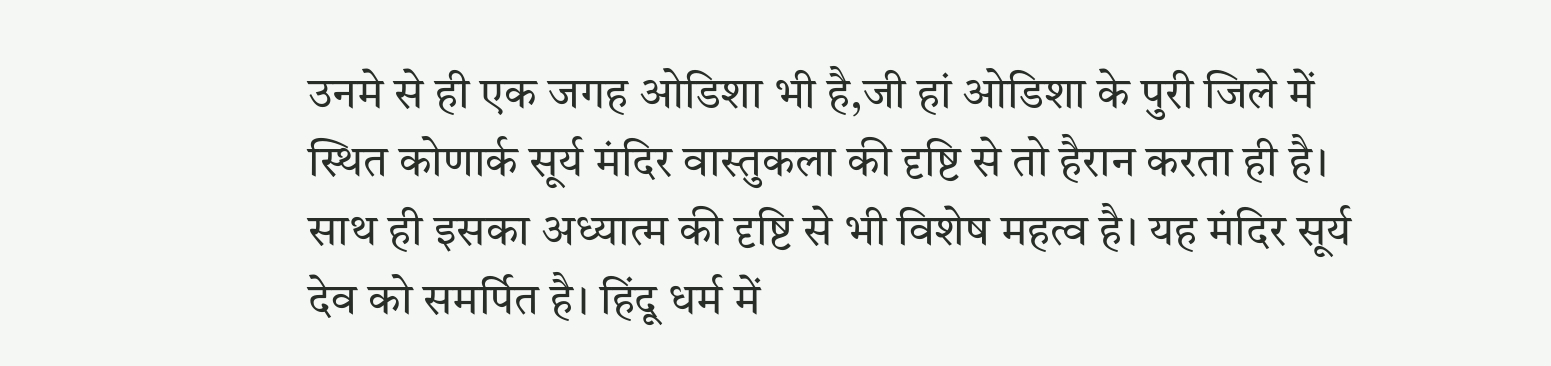उनमे से ही एक जगह ओडिशा भी है,जी हां ओडिशा के पुरी जिले में स्थित कोणार्क सूर्य मंदिर वास्तुकला की दृष्टि से तो हैरान करता ही है। साथ ही इसका अध्यात्म की दृष्टि से भी विशेष महत्व है। यह मंदिर सूर्य देव को समर्पित है। हिंदू धर्म में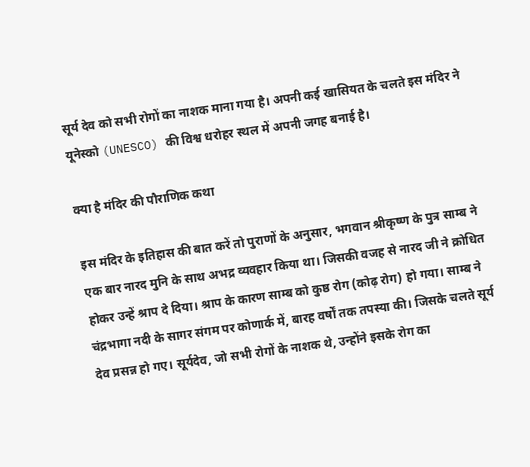सूर्य देव को सभी रोगों का नाशक माना गया है। अपनी कई खासियत के चलते इस मंदिर ने यूनेस्को (UNESCO) की विश्व धरोहर स्थल में अपनी जगह बनाई है।

क्या है मंदिर की पौराणिक कथा

इस मंदिर के इतिहास की बात करें तो पुराणों के अनुसार, भगवान श्रीकृष्ण के पुत्र साम्ब ने एक बार नारद मुनि के साथ अभद्र व्यवहार किया था। जिसकी वजह से नारद जी ने क्रोधित होकर उन्हें श्राप दे दिया। श्राप के कारण साम्ब को कुष्ठ रोग (कोढ़ रोग) हो गया। साम्ब ने चंद्रभागा नदी के सागर संगम पर कोणार्क में, बारह वर्षों तक तपस्या की। जिसके चलते सूर्य देव प्रसन्न हो गए। सूर्यदेव, जो सभी रोगों के नाशक थे, उन्होंने इसके रोग का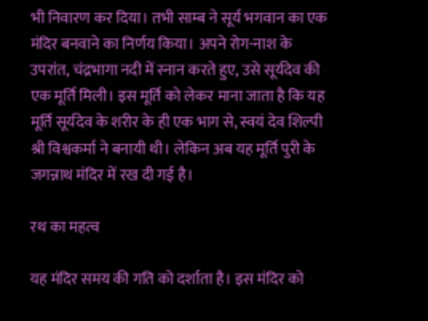भी निवारण कर दिया। तभी साम्ब ने सूर्य भगवान का एक मंदिर बनवाने का निर्णय किया। अपने रोग-नाश के उपरांत, चंद्रभागा नदी में स्नान करते हुए, उसे सूर्यदेव की एक मूर्ति मिली। इस मूर्ति को लेकर माना जाता है कि यह मूर्ति सूर्यदेव के शरीर के ही एक भाग से, स्वयं देव शिल्पी श्री विश्वकर्मा ने बनायी थी। लेकिन अब यह मूर्ति पुरी के जगन्नाथ मंदिर में रख दी गई है।

रथ का महत्व

यह मंदिर समय की गति को दर्शाता है। इस मंदिर को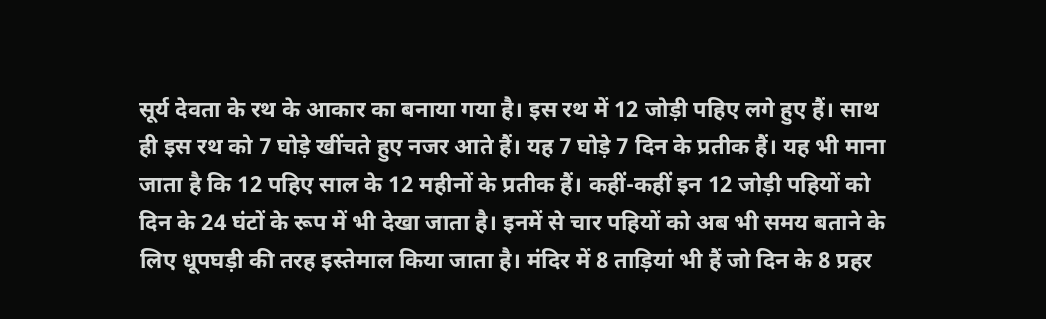सूर्य देवता के रथ के आकार का बनाया गया है। इस रथ में 12 जोड़ी पहिए लगे हुए हैं। साथ ही इस रथ को 7 घोड़े खींचते हुए नजर आते हैं। यह 7 घोड़े 7 दिन के प्रतीक हैं। यह भी माना जाता है कि 12 पहिए साल के 12 महीनों के प्रतीक हैं। कहीं-कहीं इन 12 जोड़ी पहियों को दिन के 24 घंटों के रूप में भी देखा जाता है। इनमें से चार पहियों को अब भी समय बताने के लिए धूपघड़ी की तरह इस्तेमाल किया जाता है। मंदिर में 8 ताड़ियां भी हैं जो दिन के 8 प्रहर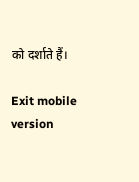को दर्शाते हैं।

Exit mobile version